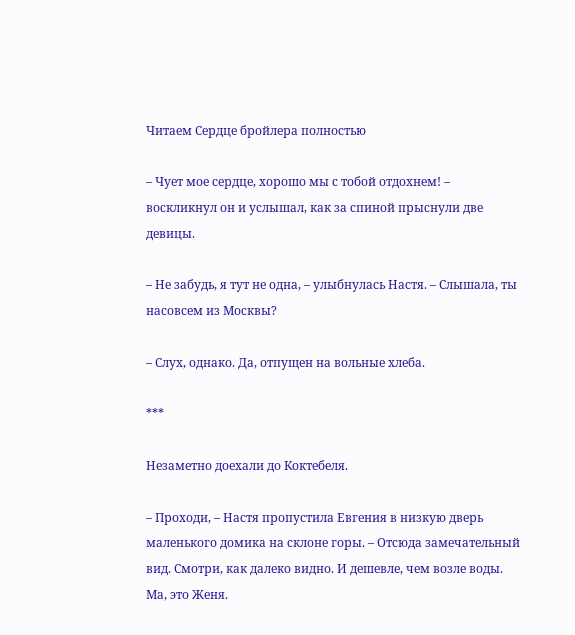Читаем Сердце бройлера полностью

– Чует мое сердце, хорошо мы с тобой отдохнем! – воскликнул он и услышал, как за спиной прыснули две девицы.

– Не забудь, я тут не одна, – улыбнулась Настя. – Слышала, ты насовсем из Москвы?

– Слух, однако. Да, отпущен на вольные хлеба.

***

Незаметно доехали до Коктебеля.

– Проходи, – Настя пропустила Евгения в низкую дверь маленького домика на склоне горы. – Отсюда замечательный вид. Смотри, как далеко видно. И дешевле, чем возле воды. Ма, это Женя.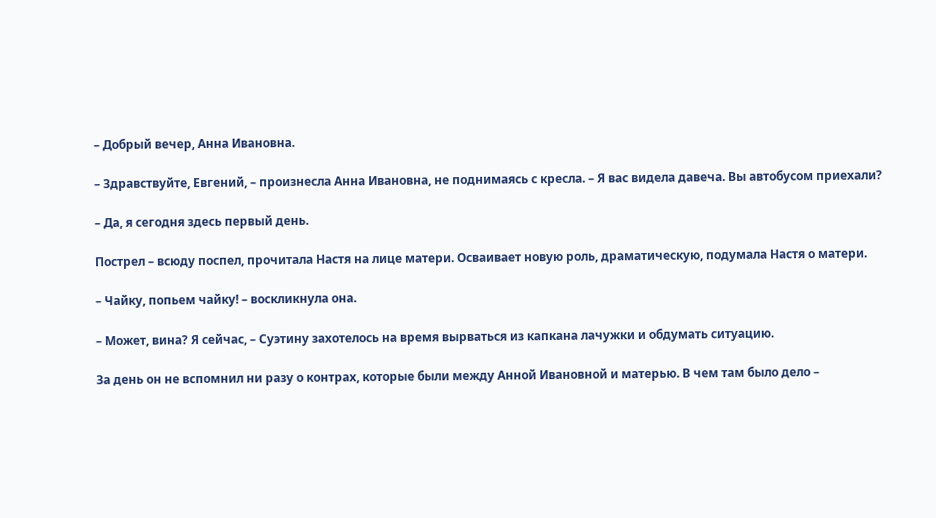– Добрый вечер, Анна Ивановна.

– Здравствуйте, Евгений, – произнесла Анна Ивановна, не поднимаясь с кресла. – Я вас видела давеча. Вы автобусом приехали?

– Да, я сегодня здесь первый день.

Пострел – всюду поспел, прочитала Настя на лице матери. Осваивает новую роль, драматическую, подумала Настя о матери.

– Чайку, попьем чайку! – воскликнула она.

– Может, вина? Я сейчас, – Суэтину захотелось на время вырваться из капкана лачужки и обдумать ситуацию.

За день он не вспомнил ни разу о контрах, которые были между Анной Ивановной и матерью. В чем там было дело –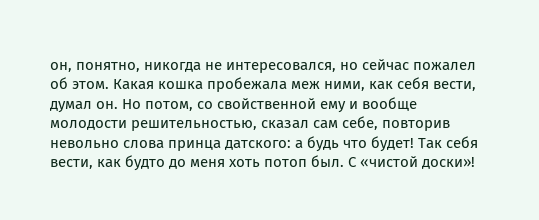он, понятно, никогда не интересовался, но сейчас пожалел об этом. Какая кошка пробежала меж ними, как себя вести, думал он. Но потом, со свойственной ему и вообще молодости решительностью, сказал сам себе, повторив невольно слова принца датского: а будь что будет! Так себя вести, как будто до меня хоть потоп был. С «чистой доски»!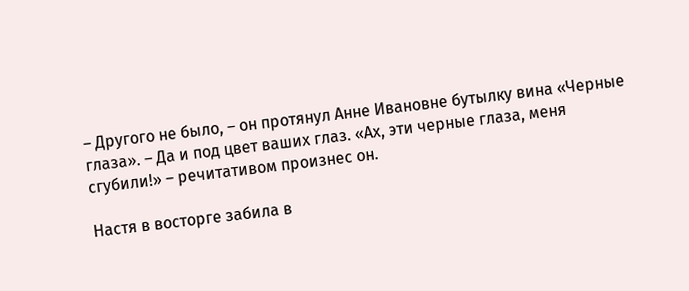– Другого не было, – он протянул Анне Ивановне бутылку вина «Черные глаза». – Да и под цвет ваших глаз. «Ах, эти черные глаза, меня сгубили!» – речитативом произнес он.

Настя в восторге забила в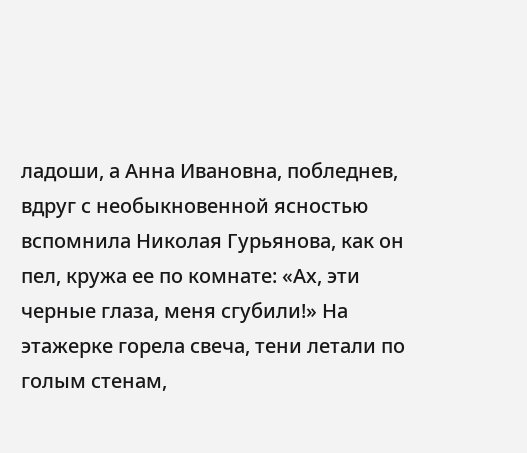ладоши, а Анна Ивановна, побледнев, вдруг с необыкновенной ясностью вспомнила Николая Гурьянова, как он пел, кружа ее по комнате: «Ах, эти черные глаза, меня сгубили!» На этажерке горела свеча, тени летали по голым стенам,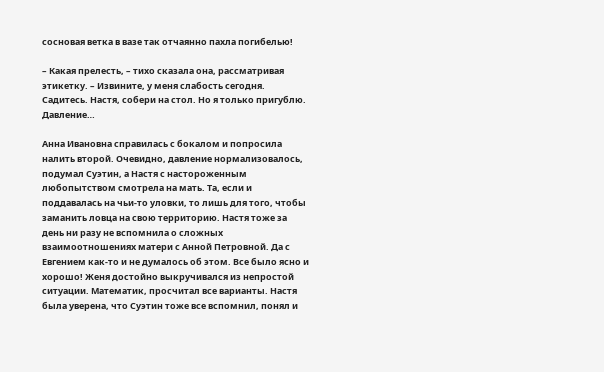сосновая ветка в вазе так отчаянно пахла погибелью!

– Какая прелесть, – тихо сказала она, рассматривая этикетку. – Извините, у меня слабость сегодня. Садитесь. Настя, собери на стол. Но я только пригублю. Давление…

Анна Ивановна справилась с бокалом и попросила налить второй. Очевидно, давление нормализовалось, подумал Суэтин, а Настя с настороженным любопытством смотрела на мать. Та, если и поддавалась на чьи-то уловки, то лишь для того, чтобы заманить ловца на свою территорию. Настя тоже за день ни разу не вспомнила о сложных взаимоотношениях матери с Анной Петровной. Да с Евгением как-то и не думалось об этом. Все было ясно и хорошо! Женя достойно выкручивался из непростой ситуации. Математик, просчитал все варианты. Настя была уверена, что Суэтин тоже все вспомнил, понял и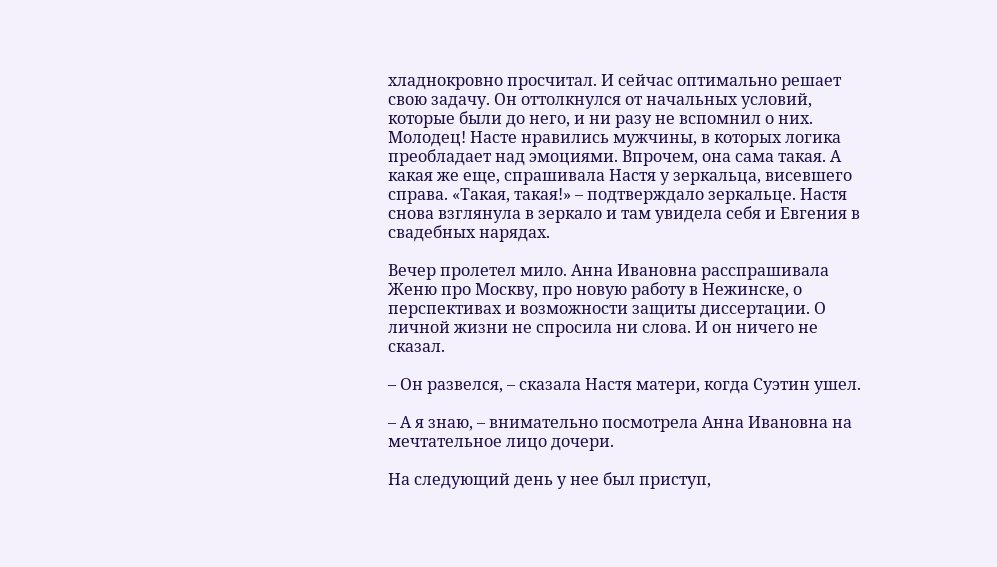хладнокровно просчитал. И сейчас оптимально решает свою задачу. Он оттолкнулся от начальных условий, которые были до него, и ни разу не вспомнил о них. Молодец! Насте нравились мужчины, в которых логика преобладает над эмоциями. Впрочем, она сама такая. А какая же еще, спрашивала Настя у зеркальца, висевшего справа. «Такая, такая!» – подтверждало зеркальце. Настя снова взглянула в зеркало и там увидела себя и Евгения в свадебных нарядах.

Вечер пролетел мило. Анна Ивановна расспрашивала Женю про Москву, про новую работу в Нежинске, о перспективах и возможности защиты диссертации. О личной жизни не спросила ни слова. И он ничего не сказал.

– Он развелся, – сказала Настя матери, когда Суэтин ушел.

– А я знаю, – внимательно посмотрела Анна Ивановна на мечтательное лицо дочери.

На следующий день у нее был приступ,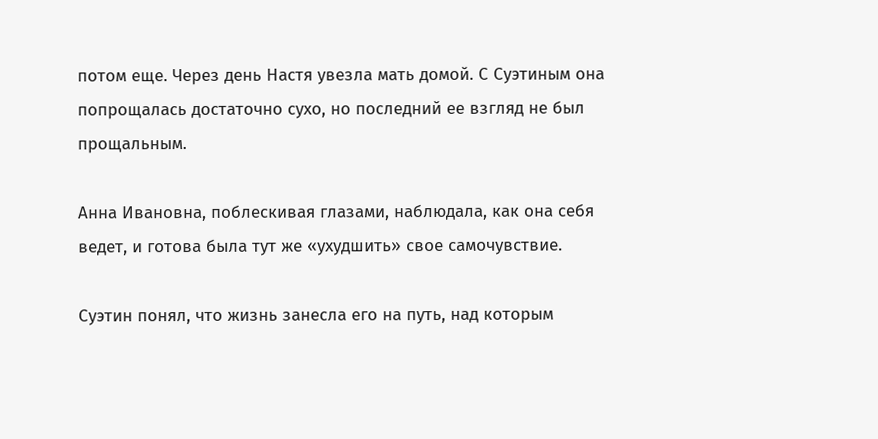потом еще. Через день Настя увезла мать домой. С Суэтиным она попрощалась достаточно сухо, но последний ее взгляд не был прощальным.

Анна Ивановна, поблескивая глазами, наблюдала, как она себя ведет, и готова была тут же «ухудшить» свое самочувствие.

Суэтин понял, что жизнь занесла его на путь, над которым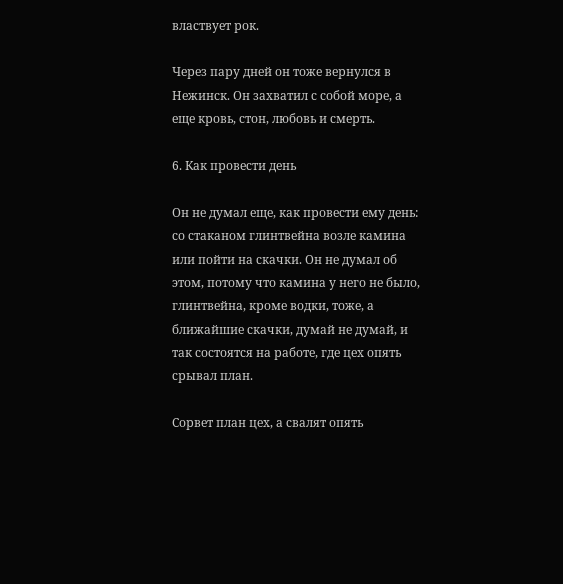властвует рок.

Через пару дней он тоже вернулся в Нежинск. Он захватил с собой море, а еще кровь, стон, любовь и смерть.

6. Как провести день

Он не думал еще, как провести ему день: со стаканом глинтвейна возле камина или пойти на скачки. Он не думал об этом, потому что камина у него не было, глинтвейна, кроме водки, тоже, а ближайшие скачки, думай не думай, и так состоятся на работе, где цех опять срывал план.

Сорвет план цех, а свалят опять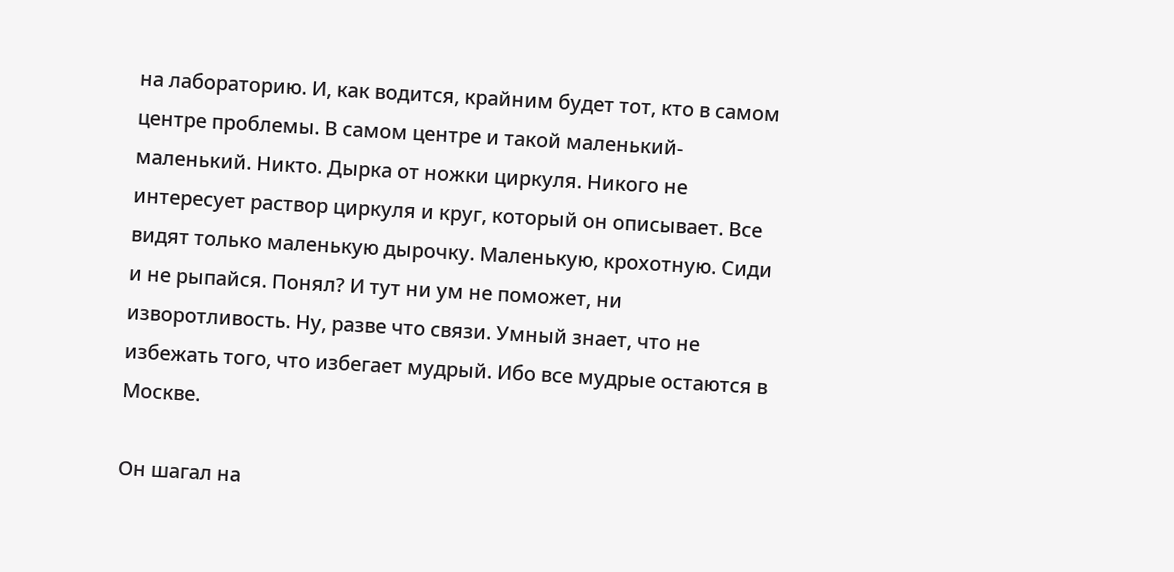на лабораторию. И, как водится, крайним будет тот, кто в самом центре проблемы. В самом центре и такой маленький-маленький. Никто. Дырка от ножки циркуля. Никого не интересует раствор циркуля и круг, который он описывает. Все видят только маленькую дырочку. Маленькую, крохотную. Сиди и не рыпайся. Понял? И тут ни ум не поможет, ни изворотливость. Ну, разве что связи. Умный знает, что не избежать того, что избегает мудрый. Ибо все мудрые остаются в Москве.

Он шагал на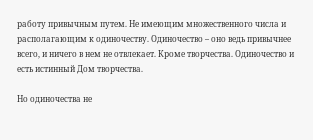работу привычным путем. Не имеющим множественного числа и располагающим к одиночеству. Одиночество – оно ведь привычнее всего, и ничего в нем не отвлекает. Кроме творчества. Одиночество и есть истинный Дом творчества.

Но одиночества не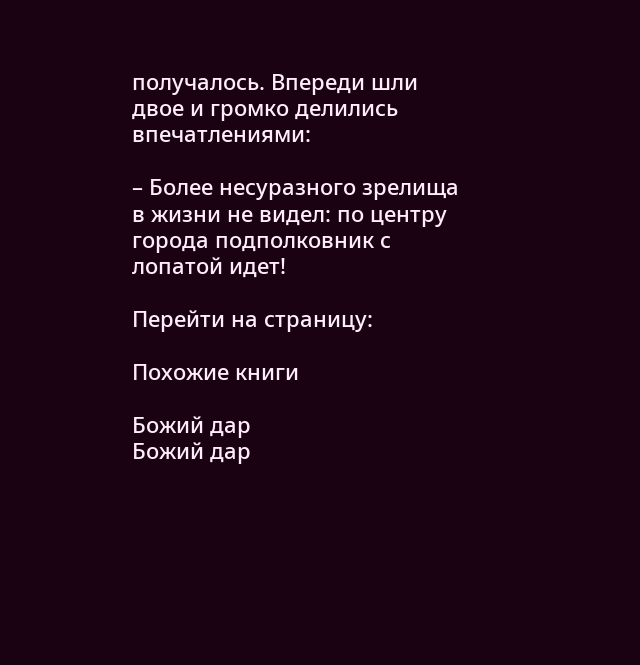получалось. Впереди шли двое и громко делились впечатлениями:

– Более несуразного зрелища в жизни не видел: по центру города подполковник с лопатой идет!

Перейти на страницу:

Похожие книги

Божий дар
Божий дар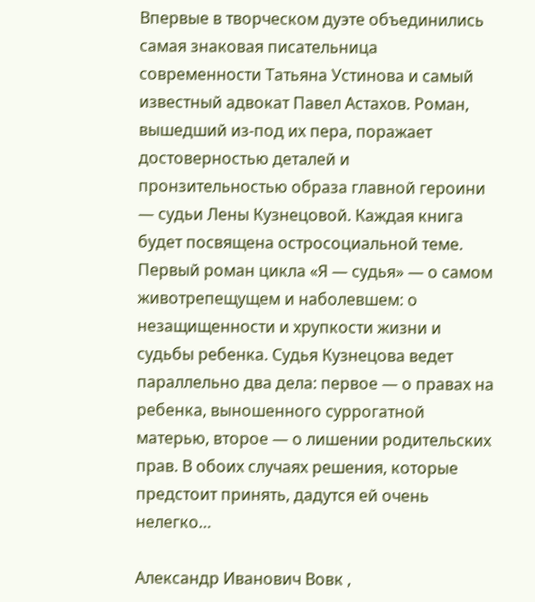Впервые в творческом дуэте объединились самая знаковая писательница современности Татьяна Устинова и самый известный адвокат Павел Астахов. Роман, вышедший из-под их пера, поражает достоверностью деталей и пронзительностью образа главной героини — судьи Лены Кузнецовой. Каждая книга будет посвящена остросоциальной теме. Первый роман цикла «Я — судья» — о самом животрепещущем и наболевшем: о незащищенности и хрупкости жизни и судьбы ребенка. Судья Кузнецова ведет параллельно два дела: первое — о правах на ребенка, выношенного суррогатной матерью, второе — о лишении родительских прав. В обоих случаях решения, которые предстоит принять, дадутся ей очень нелегко…

Александр Иванович Вовк ,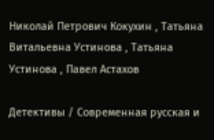Николай Петрович Кокухин , Татьяна Витальевна Устинова , Татьяна Устинова , Павел Астахов

Детективы / Современная русская и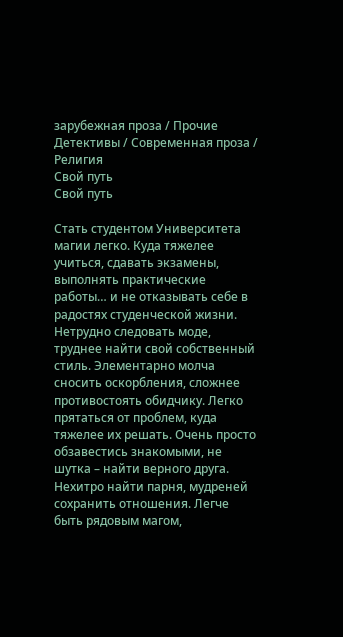зарубежная проза / Прочие Детективы / Современная проза / Религия
Свой путь
Свой путь

Стать студентом Университета магии легко. Куда тяжелее учиться, сдавать экзамены, выполнять практические работы… и не отказывать себе в радостях студенческой жизни. Нетрудно следовать моде, труднее найти свой собственный стиль. Элементарно молча сносить оскорбления, сложнее противостоять обидчику. Легко прятаться от проблем, куда тяжелее их решать. Очень просто обзавестись знакомыми, не шутка – найти верного друга. Нехитро найти парня, мудреней сохранить отношения. Легче быть рядовым магом,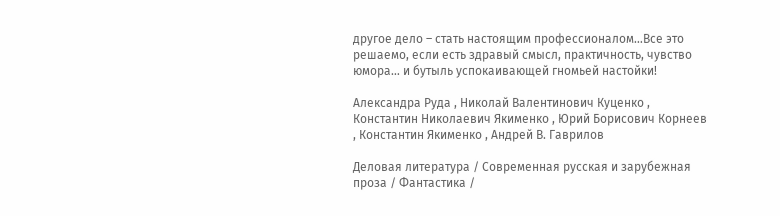другое дело – стать настоящим профессионалом…Все это решаемо, если есть здравый смысл, практичность, чувство юмора… и бутыль успокаивающей гномьей настойки!

Александра Руда , Николай Валентинович Куценко , Константин Николаевич Якименко , Юрий Борисович Корнеев , Константин Якименко , Андрей В. Гаврилов

Деловая литература / Современная русская и зарубежная проза / Фантастика /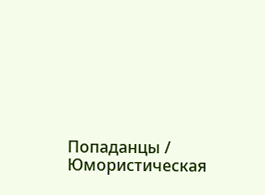Попаданцы / Юмористическая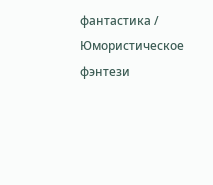фантастика / Юмористическое фэнтези